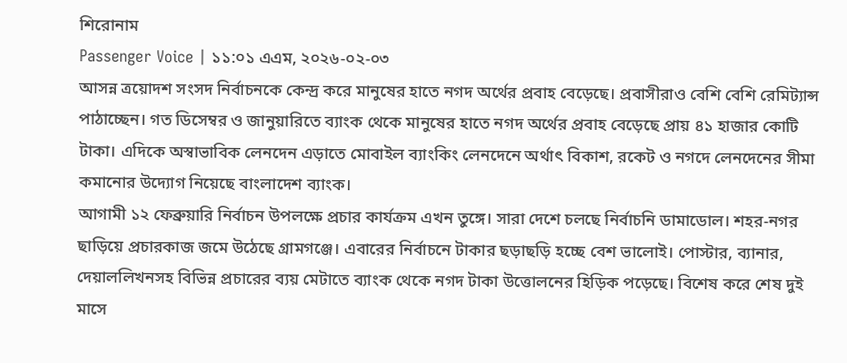শিরোনাম
Passenger Voice | ১১:০১ এএম, ২০২৬-০২-০৩
আসন্ন ত্রয়োদশ সংসদ নির্বাচনকে কেন্দ্র করে মানুষের হাতে নগদ অর্থের প্রবাহ বেড়েছে। প্রবাসীরাও বেশি বেশি রেমিট্যান্স পাঠাচ্ছেন। গত ডিসেম্বর ও জানুয়ারিতে ব্যাংক থেকে মানুষের হাতে নগদ অর্থের প্রবাহ বেড়েছে প্রায় ৪১ হাজার কোটি টাকা। এদিকে অস্বাভাবিক লেনদেন এড়াতে মোবাইল ব্যাংকিং লেনদেনে অর্থাৎ বিকাশ, রকেট ও নগদে লেনদেনের সীমা কমানোর উদ্যোগ নিয়েছে বাংলাদেশ ব্যাংক।
আগামী ১২ ফেব্রুয়ারি নির্বাচন উপলক্ষে প্রচার কার্যক্রম এখন তুঙ্গে। সারা দেশে চলছে নির্বাচনি ডামাডোল। শহর-নগর ছাড়িয়ে প্রচারকাজ জমে উঠেছে গ্রামগঞ্জে। এবারের নির্বাচনে টাকার ছড়াছড়ি হচ্ছে বেশ ভালোই। পোস্টার, ব্যানার, দেয়াললিখনসহ বিভিন্ন প্রচারের ব্যয় মেটাতে ব্যাংক থেকে নগদ টাকা উত্তোলনের হিড়িক পড়েছে। বিশেষ করে শেষ দুই মাসে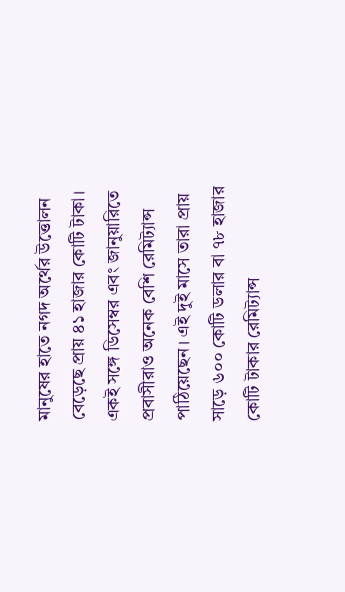মানুষের হাতে নগদ অর্থের উত্তোলন বেড়েছে প্রায় ৪১ হাজার কোটি টাকা। একই সঙ্গে ডিসেম্বর এবং জানুয়ারিতে প্রবাসীরাও অনেক বেশি রেমিট্যান্স পাঠিয়েছেন। এই দুই মাসে তারা প্রায় সাড়ে ৬০০ কোটি ডলার বা ৭৮ হাজার কোটি টাকার রেমিট্যান্স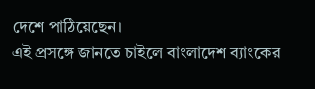দেশে পাঠিয়েছেন।
এই প্রসঙ্গে জানতে চাইলে বাংলাদেশ ব্যাংকের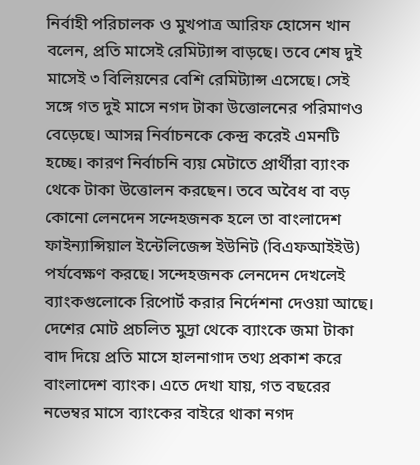নির্বাহী পরিচালক ও মুখপাত্র আরিফ হোসেন খান বলেন, প্রতি মাসেই রেমিট্যান্স বাড়ছে। তবে শেষ দুই মাসেই ৩ বিলিয়নের বেশি রেমিট্যান্স এসেছে। সেই সঙ্গে গত দুই মাসে নগদ টাকা উত্তোলনের পরিমাণও বেড়েছে। আসন্ন নির্বাচনকে কেন্দ্র করেই এমনটি হচ্ছে। কারণ নির্বাচনি ব্যয় মেটাতে প্রার্থীরা ব্যাংক থেকে টাকা উত্তোলন করছেন। তবে অবৈধ বা বড় কোনো লেনদেন সন্দেহজনক হলে তা বাংলাদেশ ফাইন্যান্সিয়াল ইন্টেলিজেন্স ইউনিট (বিএফআইইউ) পর্যবেক্ষণ করছে। সন্দেহজনক লেনদেন দেখলেই ব্যাংকগুলোকে রিপোর্ট করার নির্দেশনা দেওয়া আছে।
দেশের মোট প্রচলিত মুদ্রা থেকে ব্যাংকে জমা টাকা বাদ দিয়ে প্রতি মাসে হালনাগাদ তথ্য প্রকাশ করে বাংলাদেশ ব্যাংক। এতে দেখা যায়, গত বছরের নভেম্বর মাসে ব্যাংকের বাইরে থাকা নগদ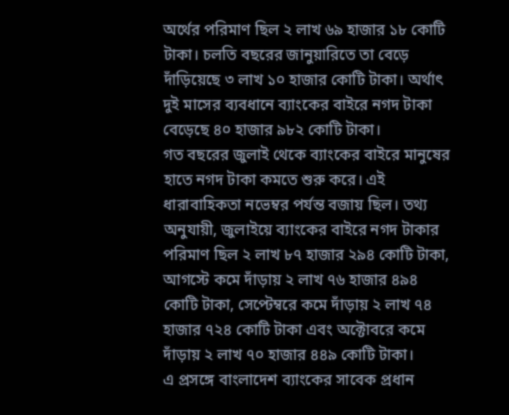অর্থের পরিমাণ ছিল ২ লাখ ৬৯ হাজার ১৮ কোটি টাকা। চলতি বছরের জানুয়ারিতে তা বেড়ে দাঁড়িয়েছে ৩ লাখ ১০ হাজার কোটি টাকা। অর্থাৎ দুই মাসের ব্যবধানে ব্যাংকের বাইরে নগদ টাকা বেড়েছে ৪০ হাজার ৯৮২ কোটি টাকা।
গত বছরের জুলাই থেকে ব্যাংকের বাইরে মানুষের হাতে নগদ টাকা কমতে শুরু করে। এই ধারাবাহিকতা নভেম্বর পর্যন্ত বজায় ছিল। তথ্য অনুযায়ী, জুলাইয়ে ব্যাংকের বাইরে নগদ টাকার পরিমাণ ছিল ২ লাখ ৮৭ হাজার ২৯৪ কোটি টাকা, আগস্টে কমে দাঁড়ায় ২ লাখ ৭৬ হাজার ৪৯৪ কোটি টাকা, সেপ্টেম্বরে কমে দাঁড়ায় ২ লাখ ৭৪ হাজার ৭২৪ কোটি টাকা এবং অক্টোবরে কমে দাঁড়ায় ২ লাখ ৭০ হাজার ৪৪৯ কোটি টাকা।
এ প্রসঙ্গে বাংলাদেশ ব্যাংকের সাবেক প্রধান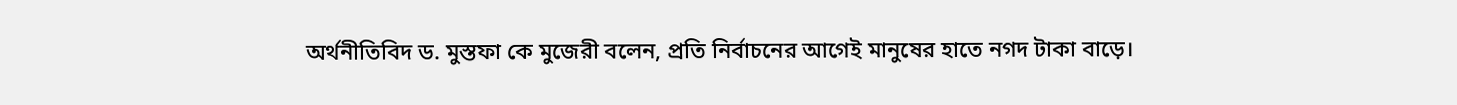অর্থনীতিবিদ ড. মুস্তফা কে মুজেরী বলেন, প্রতি নির্বাচনের আগেই মানুষের হাতে নগদ টাকা বাড়ে।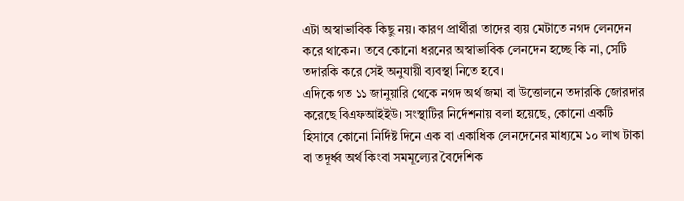এটা অস্বাভাবিক কিছু নয়। কারণ প্রার্থীরা তাদের ব্যয় মেটাতে নগদ লেনদেন করে থাকেন। তবে কোনো ধরনের অস্বাভাবিক লেনদেন হচ্ছে কি না, সেটি তদারকি করে সেই অনুযায়ী ব্যবস্থা নিতে হবে।
এদিকে গত ১১ জানুয়ারি থেকে নগদ অর্থ জমা বা উত্তোলনে তদারকি জোরদার করেছে বিএফআইইউ। সংস্থাটির নির্দেশনায় বলা হয়েছে, কোনো একটি হিসাবে কোনো নির্দিষ্ট দিনে এক বা একাধিক লেনদেনের মাধ্যমে ১০ লাখ টাকা বা তদূর্ধ্ব অর্থ কিংবা সমমূল্যের বৈদেশিক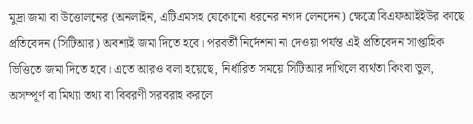মুদ্রা জমা বা উত্তোলনের (অনলাইন, এটিএমসহ যেকোনো ধরনের নগদ লেনদেন) ক্ষেত্রে বিএফআইইউর কাছে প্রতিবেদন (সিটিআর) অবশ্যই জমা দিতে হবে। পরবর্তী নির্দেশনা না দেওয়া পর্যন্ত এই প্রতিবেদন সাপ্তাহিক ভিত্তিতে জমা দিতে হবে। এতে আরও বলা হয়েছে, নির্ধারিত সময়ে সিটিআর দাখিলে ব্যর্থতা কিংবা ভুল, অসম্পূর্ণ বা মিথ্যা তথ্য বা বিবরণী সরবরাহ করলে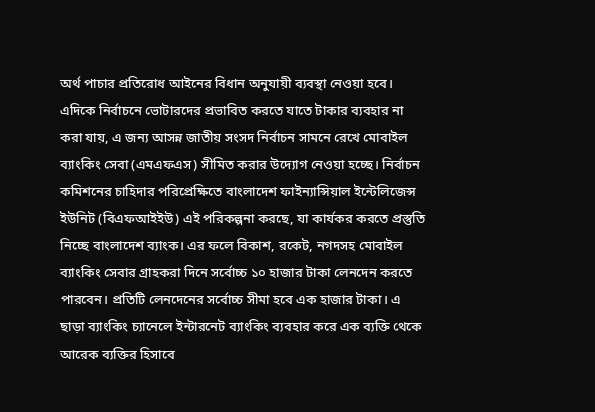অর্থ পাচার প্রতিরোধ আইনের বিধান অনুযায়ী ব্যবস্থা নেওয়া হবে।
এদিকে নির্বাচনে ভোটারদের প্রভাবিত করতে যাতে টাকার ব্যবহার না করা যায়, এ জন্য আসন্ন জাতীয় সংসদ নির্বাচন সামনে রেখে মোবাইল ব্যাংকিং সেবা (এমএফএস) সীমিত করার উদ্যোগ নেওয়া হচ্ছে। নির্বাচন কমিশনের চাহিদার পরিপ্রেক্ষিতে বাংলাদেশ ফাইন্যান্সিয়াল ইন্টেলিজেন্স ইউনিট (বিএফআইইউ) এই পরিকল্পনা করছে, যা কার্যকর করতে প্রস্তুতি নিচ্ছে বাংলাদেশ ব্যাংক। এর ফলে বিকাশ, রকেট, নগদসহ মোবাইল ব্যাংকিং সেবার গ্রাহকরা দিনে সর্বোচ্চ ১০ হাজার টাকা লেনদেন করতে পারবেন। প্রতিটি লেনদেনের সর্বোচ্চ সীমা হবে এক হাজার টাকা। এ ছাড়া ব্যাংকিং চ্যানেলে ইন্টারনেট ব্যাংকিং ব্যবহার করে এক ব্যক্তি থেকে আরেক ব্যক্তির হিসাবে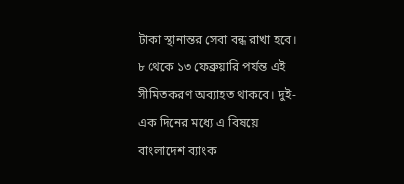টাকা স্থানান্তর সেবা বন্ধ রাখা হবে। ৮ থেকে ১৩ ফেব্রুয়ারি পর্যন্ত এই সীমিতকরণ অব্যাহত থাকবে। দুই-এক দিনের মধ্যে এ বিষয়ে বাংলাদেশ ব্যাংক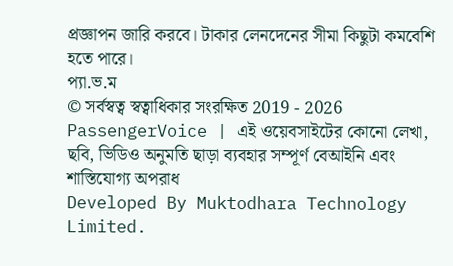প্রজ্ঞাপন জারি করবে। টাকার লেনদেনের সীমা কিছুটা কমবেশি হতে পারে।
প্যা.ভ.ম
© সর্বস্বত্ব স্বত্বাধিকার সংরক্ষিত 2019 - 2026 PassengerVoice | এই ওয়েবসাইটের কোনো লেখা, ছবি, ভিডিও অনুমতি ছাড়া ব্যবহার সম্পূর্ণ বেআইনি এবং শাস্তিযোগ্য অপরাধ
Developed By Muktodhara Technology Limited.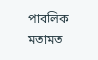পাবলিক মতামত